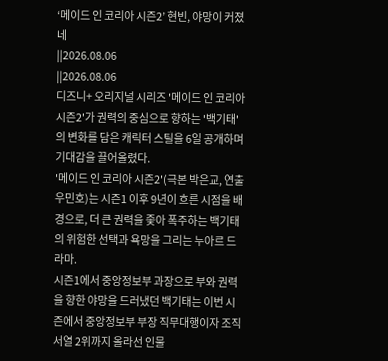‘메이드 인 코리아 시즌2’ 현빈, 야망이 커졌네
||2026.08.06
||2026.08.06
디즈니+ 오리지널 시리즈 '메이드 인 코리아 시즌2'가 권력의 중심으로 향하는 '백기태'의 변화를 담은 캐릭터 스틸을 6일 공개하며 기대감을 끌어올렸다.
'메이드 인 코리아 시즌2'(극본 박은교, 연출 우민호)는 시즌1 이후 9년이 흐른 시점을 배경으로, 더 큰 권력을 좇아 폭주하는 백기태의 위험한 선택과 욕망을 그리는 누아르 드라마.
시즌1에서 중앙정보부 과장으로 부와 권력을 향한 야망을 드러냈던 백기태는 이번 시즌에서 중앙정보부 부장 직무대행이자 조직 서열 2위까지 올라선 인물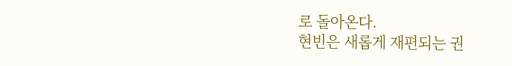로 돌아온다.
현빈은 새롭게 재편되는 권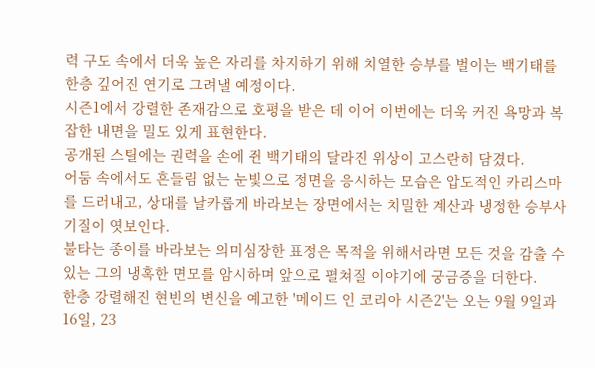력 구도 속에서 더욱 높은 자리를 차지하기 위해 치열한 승부를 벌이는 백기태를 한층 깊어진 연기로 그려낼 예정이다.
시즌1에서 강렬한 존재감으로 호평을 받은 데 이어 이번에는 더욱 커진 욕망과 복잡한 내면을 밀도 있게 표현한다.
공개된 스틸에는 권력을 손에 쥔 백기태의 달라진 위상이 고스란히 담겼다.
어둠 속에서도 흔들림 없는 눈빛으로 정면을 응시하는 모습은 압도적인 카리스마를 드러내고, 상대를 날카롭게 바라보는 장면에서는 치밀한 계산과 냉정한 승부사 기질이 엿보인다.
불타는 종이를 바라보는 의미심장한 표정은 목적을 위해서라면 모든 것을 감출 수 있는 그의 냉혹한 면모를 암시하며 앞으로 펼쳐질 이야기에 궁금증을 더한다.
한층 강렬해진 현빈의 변신을 예고한 '메이드 인 코리아 시즌2'는 오는 9월 9일과 16일, 23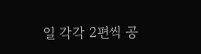일 각각 2편씩 공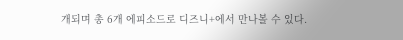개되며 총 6개 에피소드로 디즈니+에서 만나볼 수 있다.